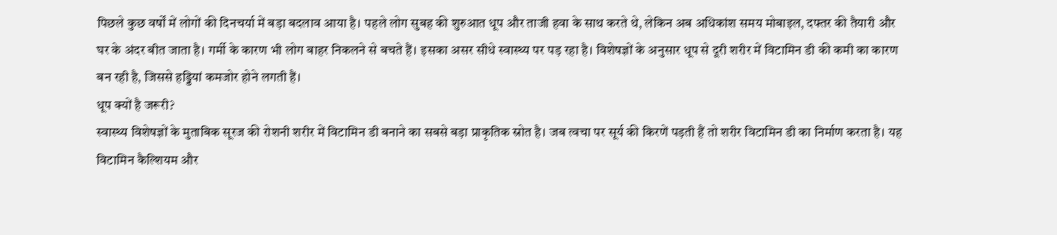पिछले कुछ वर्षों में लोगों की दिनचर्या में बड़ा बदलाव आया है। पहले लोग सुबह की शुरुआत धूप और ताजी हवा के साथ करते थे, लेकिन अब अधिकांश समय मोबाइल, दफ्तर की तैयारी और घर के अंदर बीत जाता है। गर्मी के कारण भी लोग बाहर निकलने से बचते हैं। इसका असर सीधे स्वास्थ्य पर पड़ रहा है। विशेषज्ञों के अनुसार धूप से दूरी शरीर में विटामिन डी की कमी का कारण बन रही है, जिससे हड्डियां कमजोर होने लगती हैं।
धूप क्यों है जरूरी?
स्वास्थ्य विशेषज्ञों के मुताबिक सूरज की रोशनी शरीर में विटामिन डी बनाने का सबसे बड़ा प्राकृतिक स्रोत है। जब त्वचा पर सूर्य की किरणें पड़ती हैं तो शरीर विटामिन डी का निर्माण करता है। यह विटामिन कैल्शियम और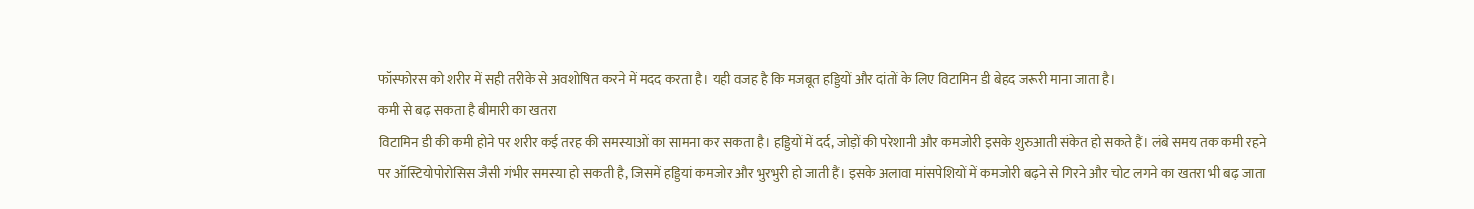फॉस्फोरस को शरीर में सही तरीके से अवशोषित करने में मदद करता है। यही वजह है कि मजबूत हड्डियों और दांतों के लिए विटामिन डी बेहद जरूरी माना जाता है।
कमी से बढ़ सकता है बीमारी का खतरा
विटामिन डी की कमी होने पर शरीर कई तरह की समस्याओं का सामना कर सकता है। हड्डियों में दर्द, जोड़ों की परेशानी और कमजोरी इसके शुरुआती संकेत हो सकते हैं। लंबे समय तक कमी रहने पर ऑस्टियोपोरोसिस जैसी गंभीर समस्या हो सकती है, जिसमें हड्डियां कमजोर और भुरभुरी हो जाती हैं। इसके अलावा मांसपेशियों में कमजोरी बढ़ने से गिरने और चोट लगने का खतरा भी बढ़ जाता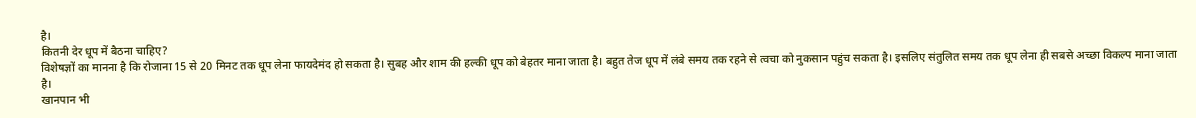है।
कितनी देर धूप में बैठना चाहिए?
विशेषज्ञों का मानना है कि रोजाना 15 से 20 मिनट तक धूप लेना फायदेमंद हो सकता है। सुबह और शाम की हल्की धूप को बेहतर माना जाता है। बहुत तेज धूप में लंबे समय तक रहने से त्वचा को नुकसान पहुंच सकता है। इसलिए संतुलित समय तक धूप लेना ही सबसे अच्छा विकल्प माना जाता है।
खानपान भी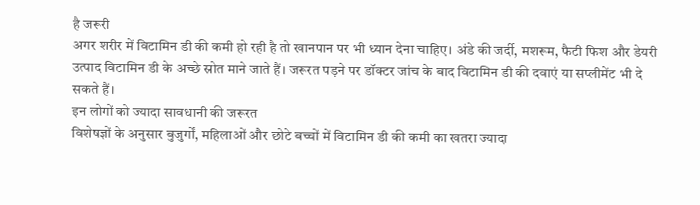है जरूरी
अगर शरीर में विटामिन डी की कमी हो रही है तो खानपान पर भी ध्यान देना चाहिए। अंडे की जर्दी, मशरूम, फैटी फिश और डेयरी उत्पाद विटामिन डी के अच्छे स्रोत माने जाते हैं। जरूरत पड़ने पर डॉक्टर जांच के बाद विटामिन डी की दवाएं या सप्लीमेंट भी दे सकते हैं।
इन लोगों को ज्यादा सावधानी की जरूरत
विशेषज्ञों के अनुसार बुजुर्गों, महिलाओं और छोटे बच्चों में विटामिन डी की कमी का खतरा ज्यादा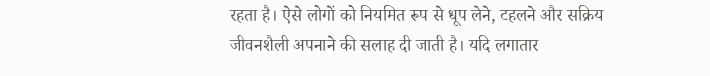रहता है। ऐसे लोगों को नियमित रूप से धूप लेने, टहलने और सक्रिय जीवनशैली अपनाने की सलाह दी जाती है। यदि लगातार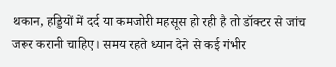थकान, हड्डियों में दर्द या कमजोरी महसूस हो रही है तो डॉक्टर से जांच जरूर करानी चाहिए। समय रहते ध्यान देने से कई गंभीर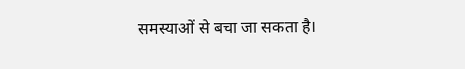समस्याओं से बचा जा सकता है।